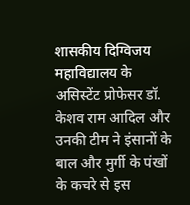शासकीय दिग्विजय महाविद्यालय के असिस्टेंट प्रोफेसर डॉ. केशव राम आदिल और उनकी टीम ने इंसानों के बाल और मुर्गी के पंखों के कचरे से इस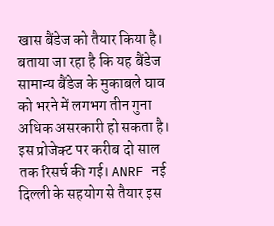खास बैंडेज को तैयार किया है। बताया जा रहा है कि यह बैंडेज सामान्य बैंडेज के मुकाबले घाव को भरने में लगभग तीन गुना अधिक असरकारी हो सकता है।
इस प्रोजेक्ट पर करीब दो साल तक रिसर्च की गई। ANRF नई दिल्ली के सहयोग से तैयार इस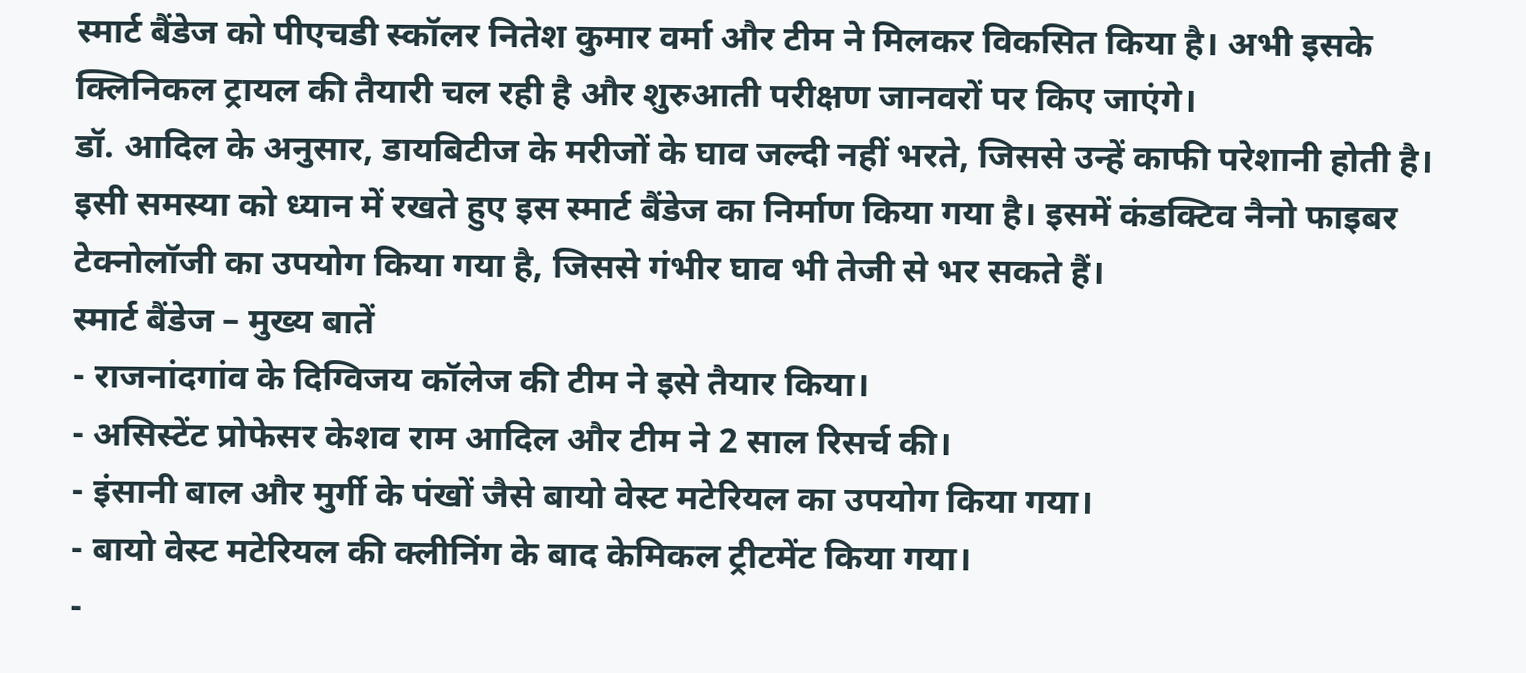स्मार्ट बैंडेज को पीएचडी स्कॉलर नितेश कुमार वर्मा और टीम ने मिलकर विकसित किया है। अभी इसके क्लिनिकल ट्रायल की तैयारी चल रही है और शुरुआती परीक्षण जानवरों पर किए जाएंगे।
डॉ. आदिल के अनुसार, डायबिटीज के मरीजों के घाव जल्दी नहीं भरते, जिससे उन्हें काफी परेशानी होती है। इसी समस्या को ध्यान में रखते हुए इस स्मार्ट बैंडेज का निर्माण किया गया है। इसमें कंडक्टिव नैनो फाइबर टेक्नोलॉजी का उपयोग किया गया है, जिससे गंभीर घाव भी तेजी से भर सकते हैं।
स्मार्ट बैंडेज – मुख्य बातें
- राजनांदगांव के दिग्विजय कॉलेज की टीम ने इसे तैयार किया।
- असिस्टेंट प्रोफेसर केशव राम आदिल और टीम ने 2 साल रिसर्च की।
- इंसानी बाल और मुर्गी के पंखों जैसे बायो वेस्ट मटेरियल का उपयोग किया गया।
- बायो वेस्ट मटेरियल की क्लीनिंग के बाद केमिकल ट्रीटमेंट किया गया।
-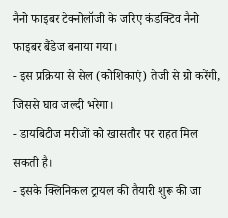नैनो फाइबर टेक्नोलॉजी के जरिए कंडक्टिव नैनो फाइबर बैंडेज बनाया गया।
- इस प्रक्रिया से सेल (कोशिकाएं) तेजी से ग्रो करेंगी, जिससे घाव जल्दी भरेगा।
- डायबिटीज मरीजों को खासतौर पर राहत मिल सकती है।
- इसके क्लिनिकल ट्रायल की तैयारी शुरू की जा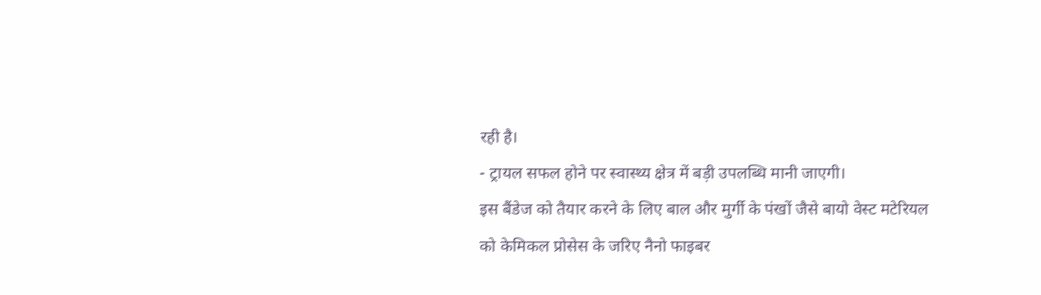रही है।
- ट्रायल सफल होने पर स्वास्थ्य क्षेत्र में बड़ी उपलब्धि मानी जाएगी।
इस बैंडेज को तैयार करने के लिए बाल और मुर्गी के पंखों जैसे बायो वेस्ट मटेरियल को केमिकल प्रोसेस के जरिए नैनो फाइबर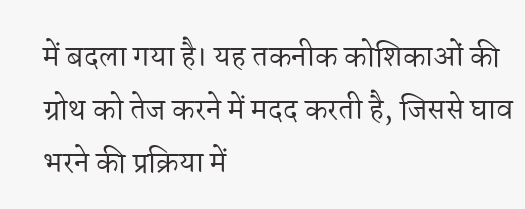में बदला गया है। यह तकनीक कोशिकाओं की ग्रोथ को तेज करने में मदद करती है, जिससे घाव भरने की प्रक्रिया में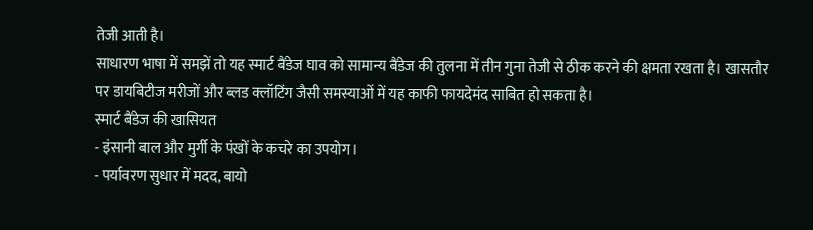तेजी आती है।
साधारण भाषा में समझें तो यह स्मार्ट बैंडेज घाव को सामान्य बैंडेज की तुलना में तीन गुना तेजी से ठीक करने की क्षमता रखता है। खासतौर पर डायबिटीज मरीजों और ब्लड क्लॉटिंग जैसी समस्याओं में यह काफी फायदेमंद साबित हो सकता है।
स्मार्ट बैंडेज की खासियत
- इंसानी बाल और मुर्गी के पंखों के कचरे का उपयोग।
- पर्यावरण सुधार में मदद, बायो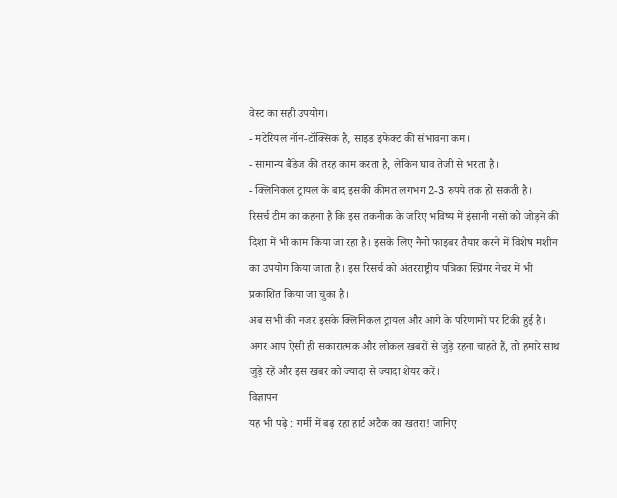वेस्ट का सही उपयोग।
- मटेरियल नॉन-टॉक्सिक है, साइड इफेक्ट की संभावना कम।
- सामान्य बैंडेज की तरह काम करता है, लेकिन घाव तेजी से भरता है।
- क्लिनिकल ट्रायल के बाद इसकी कीमत लगभग 2-3 रुपये तक हो सकती है।
रिसर्च टीम का कहना है कि इस तकनीक के जरिए भविष्य में इंसानी नसों को जोड़ने की दिशा में भी काम किया जा रहा है। इसके लिए नैनो फाइबर तैयार करने में विशेष मशीन का उपयोग किया जाता है। इस रिसर्च को अंतरराष्ट्रीय पत्रिका स्प्रिंगर नेचर में भी प्रकाशित किया जा चुका है।
अब सभी की नजर इसके क्लिनिकल ट्रायल और आगे के परिणामों पर टिकी हुई है। अगर आप ऐसी ही सकारात्मक और लोकल खबरों से जुड़े रहना चाहते हैं, तो हमारे साथ जुड़े रहें और इस खबर को ज्यादा से ज्यादा शेयर करें।
विज्ञापन
यह भी पढ़े : गर्मी में बढ़ रहा हार्ट अटैक का खतरा! जानिए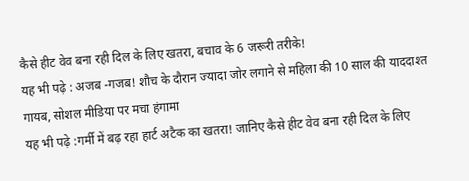कैसे हीट वेव बना रही दिल के लिए खतरा, बचाव के 6 जरूरी तरीके!
यह भी पढ़े : अजब -गजब! शौच के दौरान ज्यादा जोर लगाने से महिला की 10 साल की याददाश्त गायब, सोशल मीडिया पर मचा हंगामा
यह भी पढ़े :गर्मी में बढ़ रहा हार्ट अटैक का खतरा! जानिए कैसे हीट वेव बना रही दिल के लिए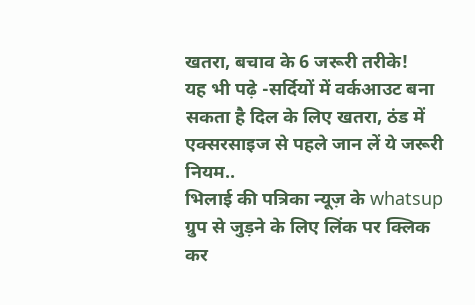खतरा, बचाव के 6 जरूरी तरीके!
यह भी पढ़े -सर्दियों में वर्कआउट बना सकता है दिल के लिए खतरा, ठंड में एक्सरसाइज से पहले जान लें ये जरूरी नियम..
भिलाई की पत्रिका न्यूज़ के whatsup ग्रुप से जुड़ने के लिए लिंक पर क्लिक कर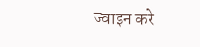ज्वाइन करे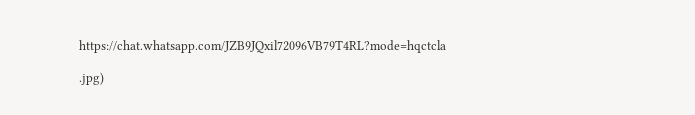https://chat.whatsapp.com/JZB9JQxil72096VB79T4RL?mode=hqctcla

.jpg)